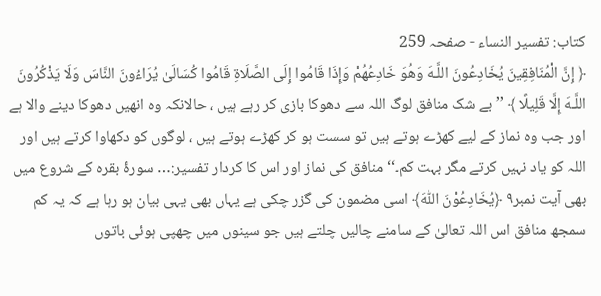کتاب: تفسیر النساء - صفحہ 259
﴿ إِنَّ الْمُنَافِقِينَ يُخَادِعُونَ اللَّـهَ وَهُوَ خَادِعُهُمْ وَإِذَا قَامُوا إِلَى الصَّلَاةِ قَامُوا كُسَالَىٰ يُرَاءُونَ النَّاسَ وَلَا يَذْكُرُونَ اللَّـهَ إِلَّا قَلِيلًا ﴾ ’’بے شک منافق لوگ اللہ سے دھوکا بازی کر رہے ہیں ، حالانکہ وہ انھیں دھوکا دینے والا ہے اور جب وہ نماز کے لیے کھڑے ہوتے ہیں تو سست ہو کر کھڑے ہوتے ہیں ، لوگوں کو دکھاوا کرتے ہیں اور اللہ کو یاد نہیں کرتے مگر بہت کم۔‘‘ منافق کی نماز اور اس کا کردار تفسير:… سورۂ بقرہ کے شروع میں بھی آیت نمبر۹ ﴿یُخَادِعُوْنَ اللّٰہَ﴾ اسی مضمون کی گزر چکی ہے یہاں بھی یہی بیان ہو رہا ہے کہ یہ کم سمجھ منافق اس اللہ تعالیٰ کے سامنے چالیں چلتے ہیں جو سینوں میں چھپی ہوئی باتوں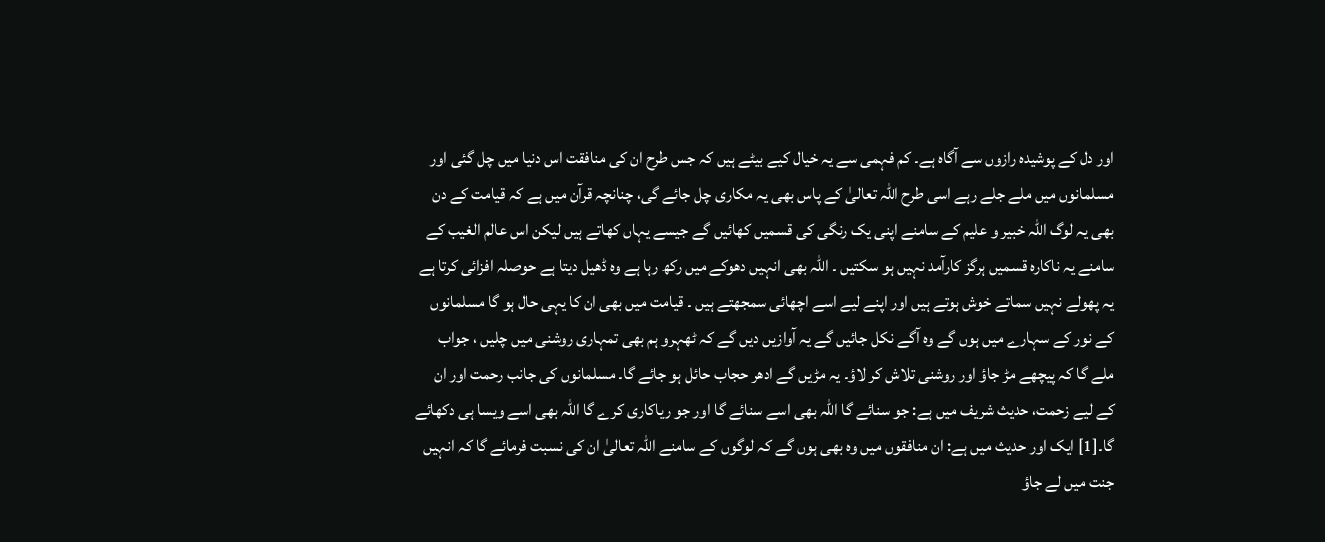اور دل کے پوشیدہ رازوں سے آگاہ ہے۔ کم فہمی سے یہ خیال کیے بیٹے ہیں کہ جس طرح ان کی منافقت اس دنیا میں چل گئی اور مسلمانوں میں ملے جلے رہے اسی طرح اللہ تعالیٰ کے پاس بھی یہ مکاری چل جائے گی، چنانچہ قرآن میں ہے کہ قیامت کے دن بھی یہ لوگ اللہ خبیر و علیم کے سامنے اپنی یک رنگی کی قسمیں کھائیں گے جیسے یہاں کھاتے ہیں لیکن اس عالم الغیب کے سامنے یہ ناکارہ قسمیں ہرگز کارآمد نہیں ہو سکتیں ۔ اللہ بھی انہیں دھوکے میں رکھ رہا ہے وہ ڈھیل دیتا ہے حوصلہ افزائی کرتا ہے یہ پھولے نہیں سماتے خوش ہوتے ہیں اور اپنے لیے اسے اچھائی سمجھتے ہیں ۔ قیامت میں بھی ان کا یہی حال ہو گا مسلمانوں کے نور کے سہارے میں ہوں گے وہ آگے نکل جائیں گے یہ آوازیں دیں گے کہ ٹھہرو ہم بھی تمہاری روشنی میں چلیں ، جواب ملے گا کہ پیچھے مڑ جاؤ اور روشنی تلاش کر لاؤ۔ یہ مڑیں گے ادھر حجاب حائل ہو جائے گا۔ مسلمانوں کی جانب رحمت اور ان کے لیے زحمت، حدیث شریف میں ہے: جو سنائے گا اللہ بھی اسے سنائے گا اور جو ریاکاری کرے گا اللہ بھی اسے ویسا ہی دکھائے گا۔[1] ایک اور حدیث میں ہے: ان منافقوں میں وہ بھی ہوں گے کہ لوگوں کے سامنے اللہ تعالیٰ ان کی نسبت فرمائے گا کہ انہیں جنت میں لے جاؤ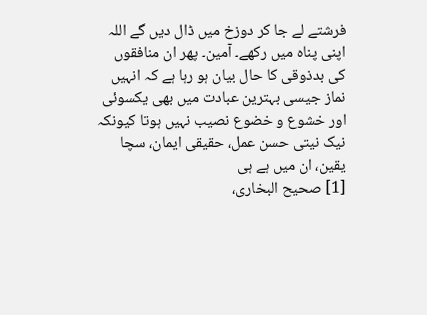فرشتے لے جا کر دوزخ میں ڈال دیں گے اللہ اپنی پناہ میں رکھے۔ آمین۔ پھر ان منافقوں کی بدذوقی کا حال بیان ہو رہا ہے کہ انہیں نماز جیسی بہترین عبادت میں بھی یکسوئی اور خشوع و خضوع نصیب نہیں ہوتا کیونکہ نیک نیتی حسن عمل، حقیقی ایمان، سچا یقین، ان میں ہے ہی
[1] صحیح البخاری،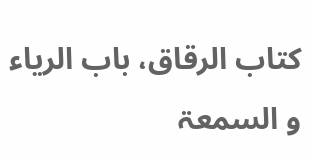کتاب الرقاق، باب الریاء و السمعۃ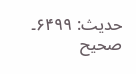حدیث: ۶۴۹۹۔ صحیح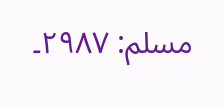مسلم: ۲۹۸۷۔